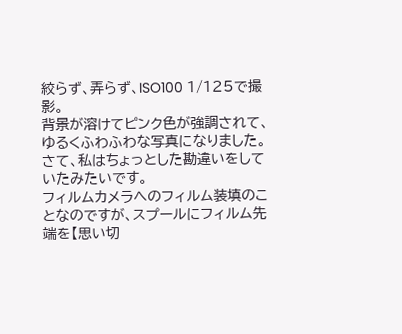絞らず、弄らず、ISO100 1/125で撮影。
背景が溶けてピンク色が強調されて、ゆるくふわふわな写真になりました。
さて、私はちょっとした勘違いをしていたみたいです。
フィルムカメラへのフィルム装填のことなのですが、スプールにフィルム先端を【思い切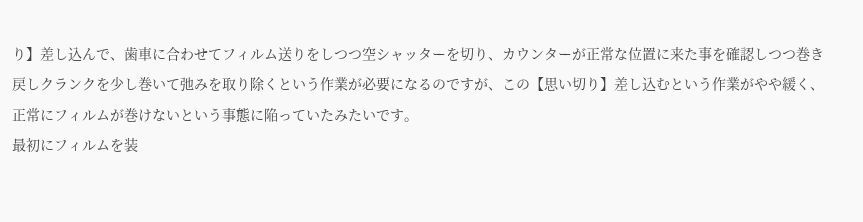り】差し込んで、歯車に合わせてフィルム送りをしつつ空シャッターを切り、カウンターが正常な位置に来た事を確認しつつ巻き戻しクランクを少し巻いて弛みを取り除くという作業が必要になるのですが、この【思い切り】差し込むという作業がやや緩く、正常にフィルムが巻けないという事態に陥っていたみたいです。
最初にフィルムを装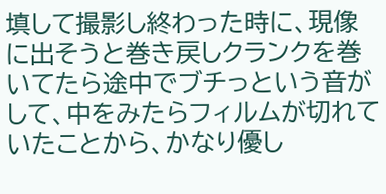填して撮影し終わった時に、現像に出そうと巻き戻しクランクを巻いてたら途中でブチっという音がして、中をみたらフィルムが切れていたことから、かなり優し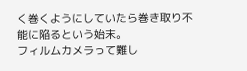く巻くようにしていたら巻き取り不能に陥るという始末。
フィルムカメラって難し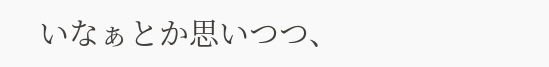いなぁとか思いつつ、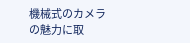機械式のカメラの魅力に取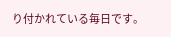り付かれている毎日です。